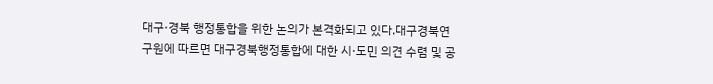대구·경북 행정통합을 위한 논의가 본격화되고 있다.대구경북연구원에 따르면 대구경북행정통합에 대한 시·도민 의견 수렴 및 공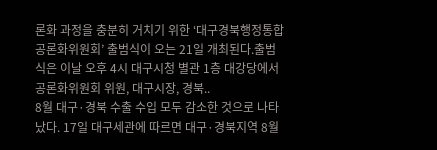론화 과정을 충분히 거치기 위한 ‘대구경북행정통합공론화위원회’ 출범식이 오는 21일 개최된다.출범식은 이날 오후 4시 대구시청 별관 1층 대강당에서 공론화위원회 위원, 대구시장, 경북..
8월 대구·경북 수출 수입 모두 감소한 것으로 나타났다. 17일 대구세관에 따르면 대구·경북지역 8월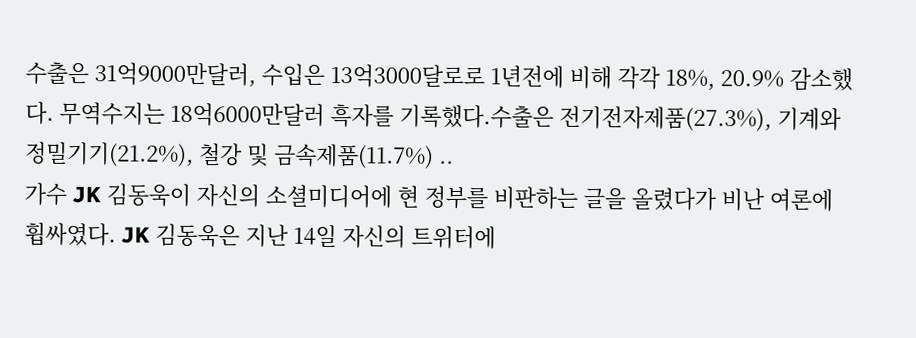수출은 31억9000만달러, 수입은 13억3000달로로 1년전에 비해 각각 18%, 20.9% 감소했다. 무역수지는 18억6000만달러 흑자를 기록했다.수출은 전기전자제품(27.3%), 기계와 정밀기기(21.2%), 철강 및 금속제품(11.7%) ..
가수 JK 김동욱이 자신의 소셜미디어에 현 정부를 비판하는 글을 올렸다가 비난 여론에 휩싸였다. JK 김동욱은 지난 14일 자신의 트위터에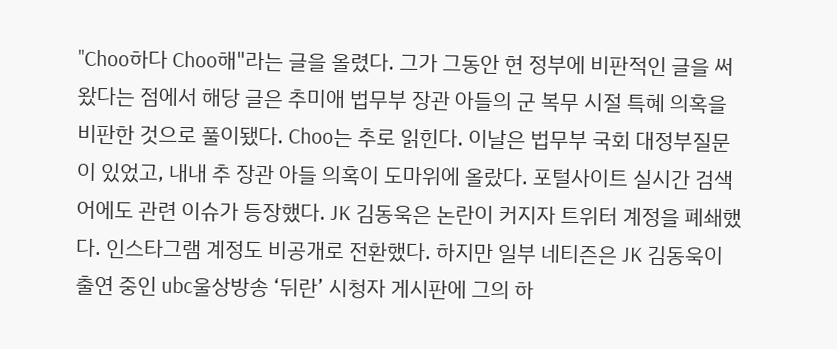"Choo하다 Choo해"라는 글을 올렸다. 그가 그동안 현 정부에 비판적인 글을 써왔다는 점에서 해당 글은 추미애 법무부 장관 아들의 군 복무 시절 특혜 의혹을 비판한 것으로 풀이됐다. Choo는 추로 읽힌다. 이날은 법무부 국회 대정부질문이 있었고, 내내 추 장관 아들 의혹이 도마위에 올랐다. 포털사이트 실시간 검색어에도 관련 이슈가 등장했다. JK 김동욱은 논란이 커지자 트위터 계정을 폐쇄했다. 인스타그램 계정도 비공개로 전환했다. 하지만 일부 네티즌은 JK 김동욱이 출연 중인 ubc울상방송 ‘뒤란’ 시청자 게시판에 그의 하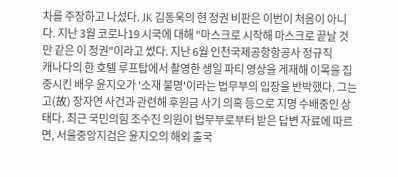차를 주장하고 나섰다. JK 김동욱의 현 정권 비판은 이번이 처음이 아니다. 지난 3월 코로나19 시국에 대해 "마스크로 시작해 마스크로 끝날 것만 같은 이 정권"이라고 썼다. 지난 6월 인천국제공항항공사 정규직
캐나다의 한 호텔 루프탑에서 촬영한 생일 파티 영상을 게재해 이목을 집중시킨 배우 윤지오가 '소재 불명'이라는 법무부의 입장을 반박했다. 그는 고(故) 장자연 사건과 관련해 후원금 사기 의혹 등으로 지명 수배중인 상태다. 최근 국민의힘 조수진 의원이 법무부로부터 받은 답변 자료에 따르면, 서울중앙지검은 윤지오의 해외 출국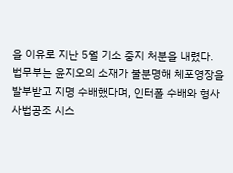을 이유로 지난 5월 기소 중지 처분을 내렸다. 법무부는 윤지오의 소재가 불분명해 체포영장을 발부받고 지명 수배했다며, 인터폴 수배와 형사사법공조 시스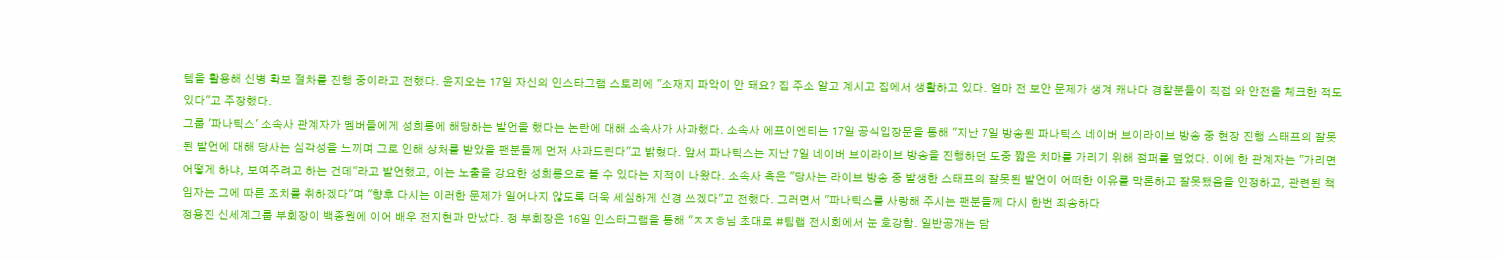템을 활용해 신병 확보 절차를 진행 중이라고 전했다. 윤지오는 17일 자신의 인스타그램 스토리에 "소재지 파악이 안 돼요? 집 주소 알고 계시고 집에서 생활하고 있다. 얼마 전 보안 문제가 생겨 캐나다 경찰분들이 직접 와 안전을 체크한 적도 있다"고 주장했다.
그룹 '파나틱스' 소속사 관계자가 멤버들에게 성희롱에 해당하는 발언을 했다는 논란에 대해 소속사가 사과했다. 소속사 에프이엔티는 17일 공식입장문을 통해 "지난 7일 방송된 파나틱스 네이버 브이라이브 방송 중 현장 진행 스태프의 잘못된 발언에 대해 당사는 심각성을 느끼며 그로 인해 상처를 받았을 팬분들께 먼저 사과드린다"고 밝혔다. 앞서 파나틱스는 지난 7일 네이버 브이라이브 방송을 진행하던 도중 짧은 치마를 가리기 위해 점퍼를 덮었다. 이에 한 관계자는 "가리면 어떻게 하냐, 보여주려고 하는 건데"라고 발언했고, 이는 노출을 강요한 성희롱으로 볼 수 있다는 지적이 나왔다. 소속사 측은 "당사는 라이브 방송 중 발생한 스태프의 잘못된 발언이 어떠한 이유를 막론하고 잘못됐음을 인정하고, 관련된 책임자는 그에 따른 조치를 취하겠다"며 "향후 다시는 이러한 문제가 일어나지 않도록 더욱 세심하게 신경 쓰겠다"고 전했다. 그러면서 "파나틱스를 사랑해 주시는 팬분들께 다시 한번 죄송하다
정용진 신세계그룹 부회장이 백종원에 이어 배우 전지현과 만났다. 정 부회장은 16일 인스타그램을 통해 "ㅈㅈㅎ님 초대로 #팀랩 전시회에서 눈 호강함. 일반공개는 담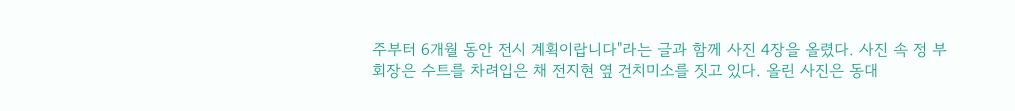주부터 6개월 동안 전시 계획이랍니다"라는 글과 함께 사진 4장을 올렸다. 사진 속 정 부회장은 수트를 차려입은 채 전지현 옆 건치미소를 짓고 있다. 올린 사진은 동대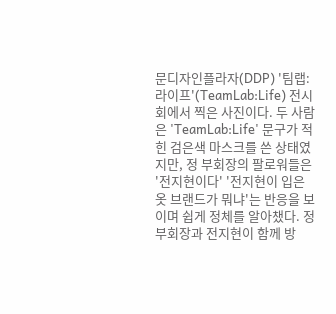문디자인플라자(DDP) '팀랩:라이프'(TeamLab:Life) 전시회에서 찍은 사진이다. 두 사람은 'TeamLab:Life' 문구가 적힌 검은색 마스크를 쓴 상태였지만, 정 부회장의 팔로워들은 '전지현이다' '전지현이 입은 옷 브랜드가 뭐냐'는 반응을 보이며 쉽게 정체를 알아챘다. 정 부회장과 전지현이 함께 방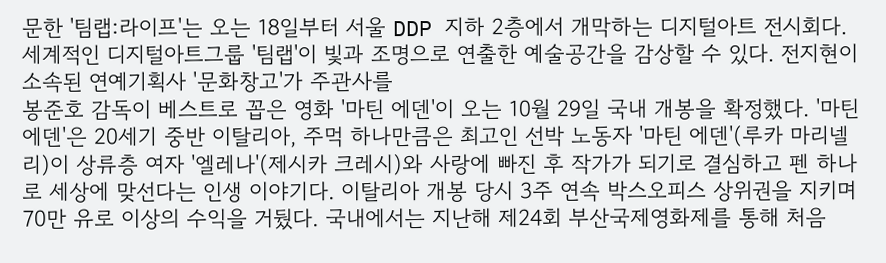문한 '팀랩:라이프'는 오는 18일부터 서울 DDP 지하 2층에서 개막하는 디지털아트 전시회다. 세계적인 디지털아트그룹 '팀랩'이 빛과 조명으로 연출한 예술공간을 감상할 수 있다. 전지현이 소속된 연예기획사 '문화창고'가 주관사를
봉준호 감독이 베스트로 꼽은 영화 '마틴 에덴'이 오는 10월 29일 국내 개봉을 확정했다. '마틴 에덴'은 20세기 중반 이탈리아, 주먹 하나만큼은 최고인 선박 노동자 '마틴 에덴'(루카 마리넬리)이 상류층 여자 '엘레나'(제시카 크레시)와 사랑에 빠진 후 작가가 되기로 결심하고 펜 하나로 세상에 맞선다는 인생 이야기다. 이탈리아 개봉 당시 3주 연속 박스오피스 상위권을 지키며 70만 유로 이상의 수익을 거뒀다. 국내에서는 지난해 제24회 부산국제영화제를 통해 처음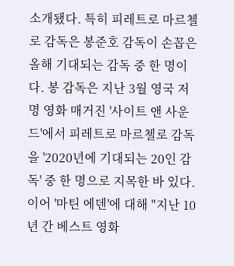소개됐다. 특히 피레트로 마르첼로 감독은 봉준호 감독이 손꼽은 올해 기대되는 감독 중 한 명이다. 봉 감독은 지난 3월 영국 저명 영화 매거진 '사이트 앤 사운드'에서 피레트로 마르첼로 감독을 '2020년에 기대되는 20인 감독' 중 한 명으로 지목한 바 있다. 이어 '마틴 에덴'에 대해 "지난 10년 간 베스트 영화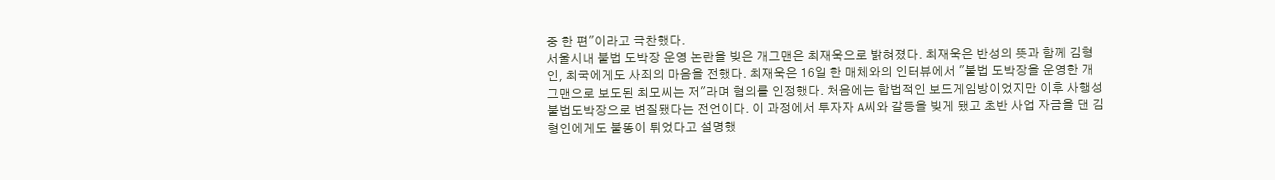중 한 편"이라고 극찬했다.
서울시내 불법 도박장 운영 논란을 빚은 개그맨은 최재욱으로 밝혀졌다. 최재욱은 반성의 뜻과 함께 김형인, 최국에게도 사죄의 마음을 전했다. 최재욱은 16일 한 매체와의 인터뷰에서 "불법 도박장을 운영한 개그맨으로 보도된 최모씨는 저"라며 혐의를 인정했다. 처음에는 합법적인 보드게임방이었지만 이후 사행성 불법도박장으로 변질됐다는 전언이다. 이 과정에서 투자자 A씨와 갈등을 빚게 됐고 초반 사업 자금을 댄 김형인에게도 불똥이 튀었다고 설명했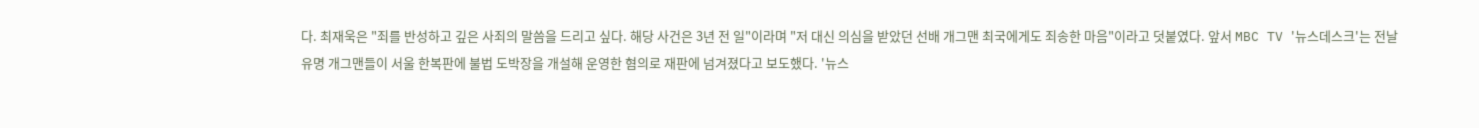다. 최재욱은 "죄를 반성하고 깊은 사죄의 말씀을 드리고 싶다. 해당 사건은 3년 전 일"이라며 "저 대신 의심을 받았던 선배 개그맨 최국에게도 죄송한 마음"이라고 덧붙였다. 앞서 MBC TV '뉴스데스크'는 전날 유명 개그맨들이 서울 한복판에 불법 도박장을 개설해 운영한 혐의로 재판에 넘겨졌다고 보도했다. '뉴스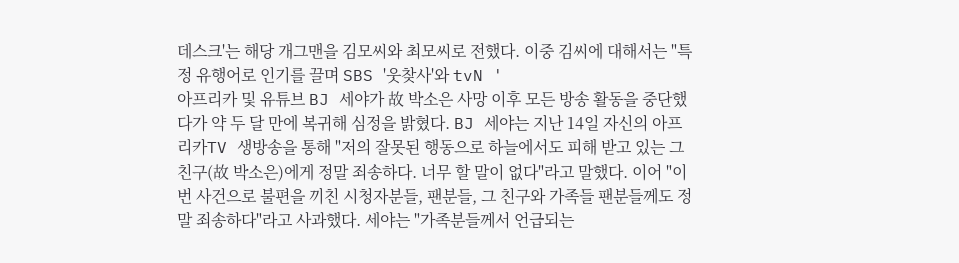데스크'는 해당 개그맨을 김모씨와 최모씨로 전했다. 이중 김씨에 대해서는 "특정 유행어로 인기를 끌며 SBS '웃찾사'와 tvN '
아프리카 및 유튜브 BJ 세야가 故 박소은 사망 이후 모든 방송 활동을 중단했다가 약 두 달 만에 복귀해 심정을 밝혔다. BJ 세야는 지난 14일 자신의 아프리카TV 생방송을 통해 "저의 잘못된 행동으로 하늘에서도 피해 받고 있는 그 친구(故 박소은)에게 정말 죄송하다. 너무 할 말이 없다"라고 말했다. 이어 "이번 사건으로 불편을 끼친 시청자분들, 팬분들, 그 친구와 가족들 팬분들께도 정말 죄송하다"라고 사과했다. 세야는 "가족분들께서 언급되는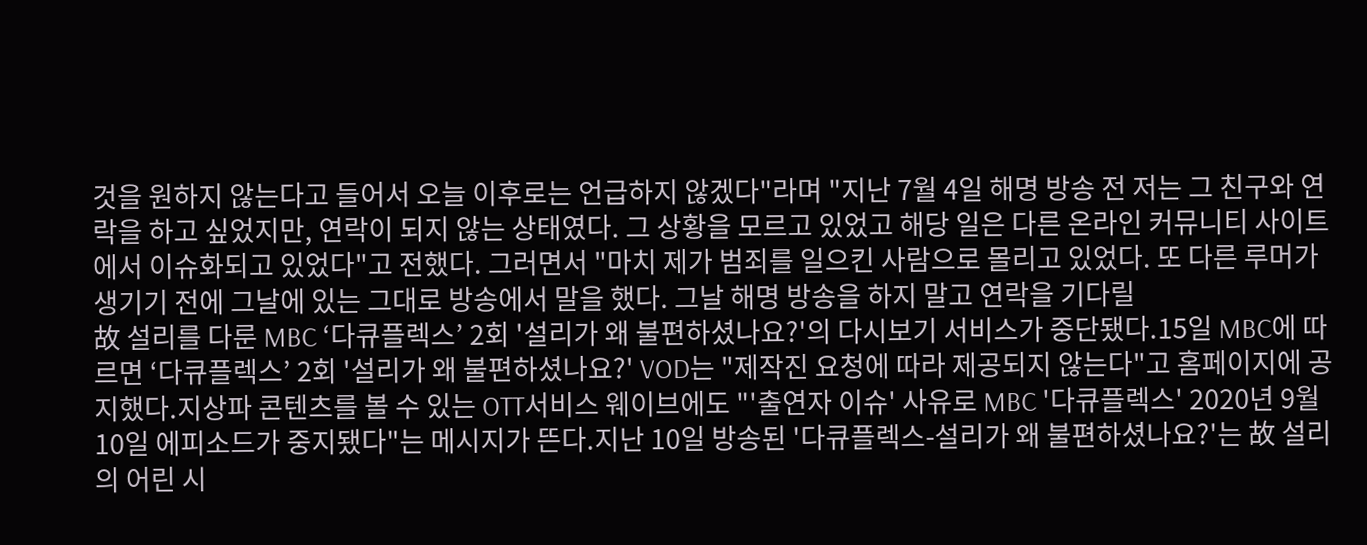것을 원하지 않는다고 들어서 오늘 이후로는 언급하지 않겠다"라며 "지난 7월 4일 해명 방송 전 저는 그 친구와 연락을 하고 싶었지만, 연락이 되지 않는 상태였다. 그 상황을 모르고 있었고 해당 일은 다른 온라인 커뮤니티 사이트에서 이슈화되고 있었다"고 전했다. 그러면서 "마치 제가 범죄를 일으킨 사람으로 몰리고 있었다. 또 다른 루머가 생기기 전에 그날에 있는 그대로 방송에서 말을 했다. 그날 해명 방송을 하지 말고 연락을 기다릴
故 설리를 다룬 MBC ‘다큐플렉스’ 2회 '설리가 왜 불편하셨나요?'의 다시보기 서비스가 중단됐다.15일 MBC에 따르면 ‘다큐플렉스’ 2회 '설리가 왜 불편하셨나요?' VOD는 "제작진 요청에 따라 제공되지 않는다"고 홈페이지에 공지했다.지상파 콘텐츠를 볼 수 있는 OTT서비스 웨이브에도 "'출연자 이슈' 사유로 MBC '다큐플렉스' 2020년 9월10일 에피소드가 중지됐다"는 메시지가 뜬다.지난 10일 방송된 '다큐플렉스-설리가 왜 불편하셨나요?'는 故 설리의 어린 시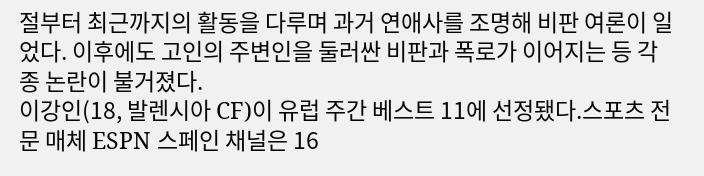절부터 최근까지의 활동을 다루며 과거 연애사를 조명해 비판 여론이 일었다. 이후에도 고인의 주변인을 둘러싼 비판과 폭로가 이어지는 등 각종 논란이 불거졌다.
이강인(18, 발렌시아 CF)이 유럽 주간 베스트 11에 선정됐다.스포츠 전문 매체 ESPN 스페인 채널은 16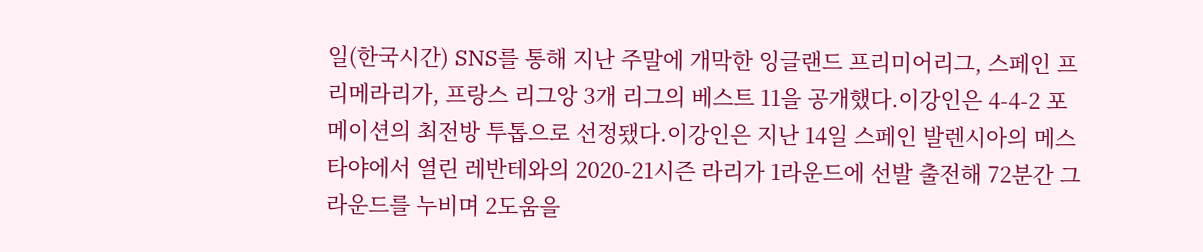일(한국시간) SNS를 통해 지난 주말에 개막한 잉글랜드 프리미어리그, 스페인 프리메라리가, 프랑스 리그앙 3개 리그의 베스트 11을 공개했다.이강인은 4-4-2 포메이션의 최전방 투톱으로 선정됐다.이강인은 지난 14일 스페인 발렌시아의 메스타야에서 열린 레반테와의 2020-21시즌 라리가 1라운드에 선발 출전해 72분간 그라운드를 누비며 2도움을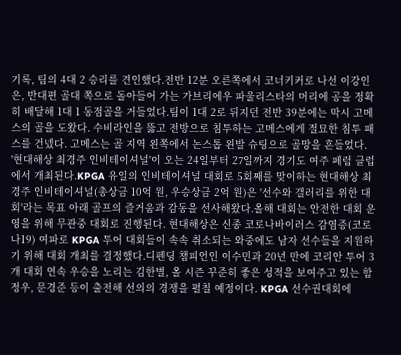기록, 팀의 4대 2 승리를 견인했다.전반 12분 오른쪽에서 코너키커로 나선 이강인은, 반대편 골대 쪽으로 돌아들어 가는 가브리에우 파울리스타의 머리에 공을 정확히 배달해 1대 1 동점골을 거들었다.팀이 1대 2로 뒤지던 전반 39분에는 막시 고메스의 골을 도왔다. 수비라인을 뚫고 전방으로 침투하는 고메스에게 절묘한 침투 패스를 건넸다. 고메스는 골 지역 왼쪽에서 논스톱 왼발 슈팅으로 골망을 흔들었다.
'현대해상 최경주 인비테이셔널'이 오는 24일부터 27일까지 경기도 여주 페럼 클럽에서 개최된다.KPGA 유일의 인비테이셔널 대회로 5회째를 맞이하는 현대해상 최경주 인비테이셔널(총상금 10억 원, 우승상금 2억 원)은 '선수와 갤러리를 위한 대회'라는 목표 아래 골프의 즐거움과 감동을 선사해왔다.올해 대회는 안전한 대회 운영을 위해 무관중 대회로 진행된다. 현대해상은 신종 코로나바이러스 감염증(코로나19) 여파로 KPGA 투어 대회들이 속속 취소되는 와중에도 남자 선수들을 지원하기 위해 대회 개최를 결정했다.디펜딩 챔피언인 이수민과 20년 만에 코리안 투어 3개 대회 연속 우승을 노리는 김한별, 올 시즌 꾸준히 좋은 성적을 보여주고 있는 함정우, 문경준 등이 출전해 선의의 경쟁을 펼칠 예정이다. KPGA 선수권대회에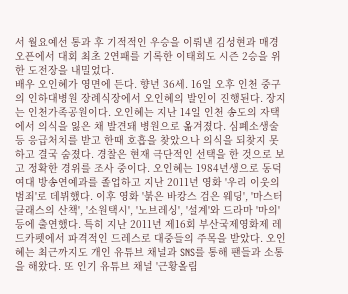서 월요예선 통과 후 기적적인 우승을 이뤄낸 김성현과 매경오픈에서 대회 최초 2연패를 기록한 이태희도 시즌 2승을 위한 도전장을 내밀었다.
배우 오인혜가 영면에 든다. 향년 36세. 16일 오후 인천 중구의 인하대병원 장례식장에서 오인혜의 발인이 진행된다. 장지는 인천가족공원이다. 오인혜는 지난 14일 인천 송도의 자택에서 의식을 잃은 채 발견돼 병원으로 옮겨졌다. 심폐소생술 등 응급처치를 받고 한때 호흡을 찾았으나 의식을 되찾지 못하고 결국 숨졌다. 경찰은 현재 극단적인 선택을 한 것으로 보고 정확한 경위를 조사 중이다. 오인혜는 1984년생으로 동덕여대 방송연예과를 졸업하고 지난 2011년 영화 '우리 이웃의 범죄'로 데뷔했다. 이후 영화 '붉은 바캉스 검은 웨딩', '마스터 클래스의 산책', '소원택시', '노브레싱', '설계'와 드라마 '마의' 등에 출연했다. 특히 지난 2011년 제16회 부산국제영화제 레드카펫에서 파격적인 드레스로 대중들의 주목을 받았다. 오인혜는 최근까지도 개인 유튜브 채널과 SNS를 통해 팬들과 소통을 해왔다. 또 인기 유튜브 채널 '근황올림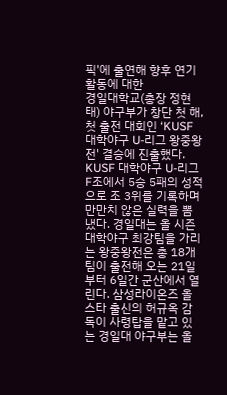픽'에 출연해 향후 연기 활동에 대한
경일대학교(총장 정현태) 야구부가 창단 첫 해, 첫 출전 대회인 ‘KUSF 대학야구 U-리그 왕중왕전' 결승에 진출했다. KUSF 대학야구 U-리그 F조에서 5승 5패의 성적으로 조 3위를 기록하며 만만치 않은 실력을 뽐냈다. 경일대는 올 시즌 대학야구 최강팀을 가리는 왕중왕전은 총 18개 팀이 출전해 오는 21일부터 6일간 군산에서 열린다. 삼성라이온즈 올스타 출신의 허규옥 감독이 사령탑을 맡고 있는 경일대 야구부는 올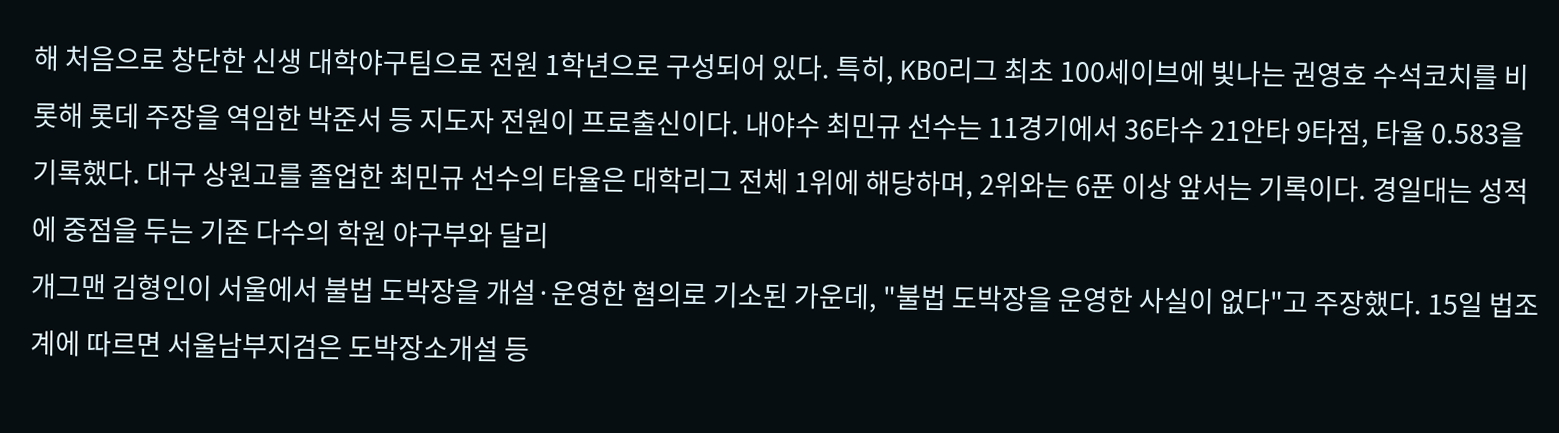해 처음으로 창단한 신생 대학야구팀으로 전원 1학년으로 구성되어 있다. 특히, KBO리그 최초 100세이브에 빛나는 권영호 수석코치를 비롯해 롯데 주장을 역임한 박준서 등 지도자 전원이 프로출신이다. 내야수 최민규 선수는 11경기에서 36타수 21안타 9타점, 타율 0.583을 기록했다. 대구 상원고를 졸업한 최민규 선수의 타율은 대학리그 전체 1위에 해당하며, 2위와는 6푼 이상 앞서는 기록이다. 경일대는 성적에 중점을 두는 기존 다수의 학원 야구부와 달리
개그맨 김형인이 서울에서 불법 도박장을 개설·운영한 혐의로 기소된 가운데, "불법 도박장을 운영한 사실이 없다"고 주장했다. 15일 법조계에 따르면 서울남부지검은 도박장소개설 등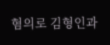혐의로 김형인과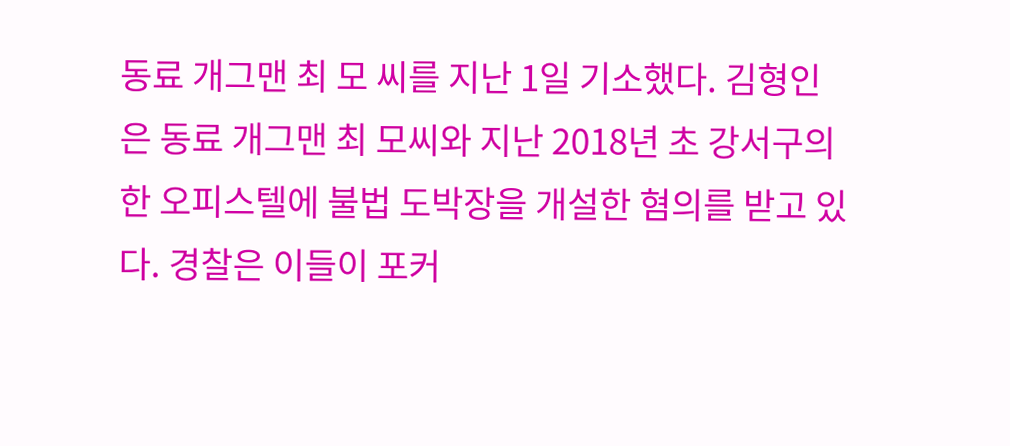동료 개그맨 최 모 씨를 지난 1일 기소했다. 김형인은 동료 개그맨 최 모씨와 지난 2018년 초 강서구의 한 오피스텔에 불법 도박장을 개설한 혐의를 받고 있다. 경찰은 이들이 포커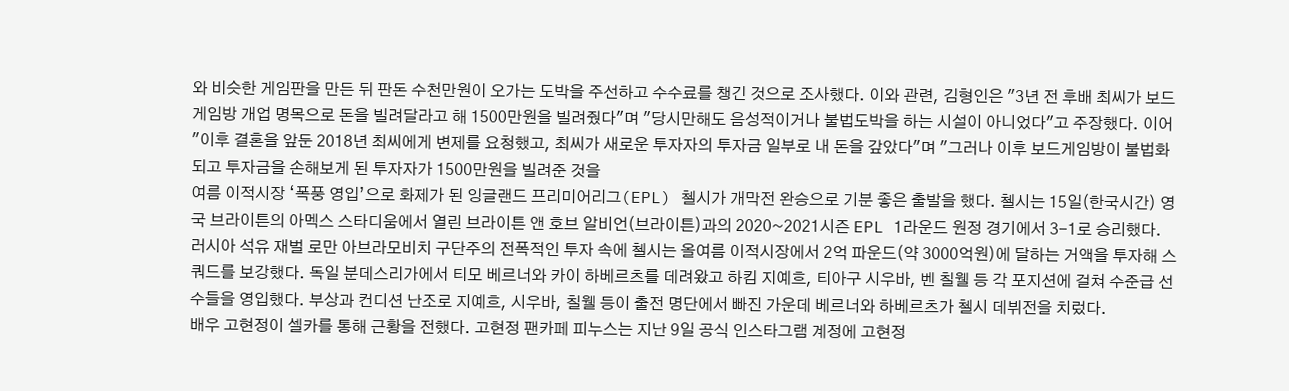와 비슷한 게임판을 만든 뒤 판돈 수천만원이 오가는 도박을 주선하고 수수료를 챙긴 것으로 조사했다. 이와 관련, 김형인은 "3년 전 후배 최씨가 보드게임방 개업 명목으로 돈을 빌려달라고 해 1500만원을 빌려줬다"며 "당시만해도 음성적이거나 불법도박을 하는 시설이 아니었다"고 주장했다. 이어 "이후 결혼을 앞둔 2018년 최씨에게 변제를 요청했고, 최씨가 새로운 투자자의 투자금 일부로 내 돈을 갚았다"며 "그러나 이후 보드게임방이 불법화 되고 투자금을 손해보게 된 투자자가 1500만원을 빌려준 것을
여름 이적시장 ‘폭풍 영입’으로 화제가 된 잉글랜드 프리미어리그(EPL) 첼시가 개막전 완승으로 기분 좋은 출발을 했다. 첼시는 15일(한국시간) 영국 브라이튼의 아멕스 스타디움에서 열린 브라이튼 앤 호브 알비언(브라이튼)과의 2020~2021시즌 EPL 1라운드 원정 경기에서 3-1로 승리했다. 러시아 석유 재벌 로만 아브라모비치 구단주의 전폭적인 투자 속에 첼시는 올여름 이적시장에서 2억 파운드(약 3000억원)에 달하는 거액을 투자해 스쿼드를 보강했다. 독일 분데스리가에서 티모 베르너와 카이 하베르츠를 데려왔고 하킴 지예흐, 티아구 시우바, 벤 칠웰 등 각 포지션에 걸쳐 수준급 선수들을 영입했다. 부상과 컨디션 난조로 지예흐, 시우바, 칠웰 등이 출전 명단에서 빠진 가운데 베르너와 하베르츠가 첼시 데뷔전을 치렀다.
배우 고현정이 셀카를 통해 근황을 전했다. 고현정 팬카페 피누스는 지난 9일 공식 인스타그램 계정에 고현정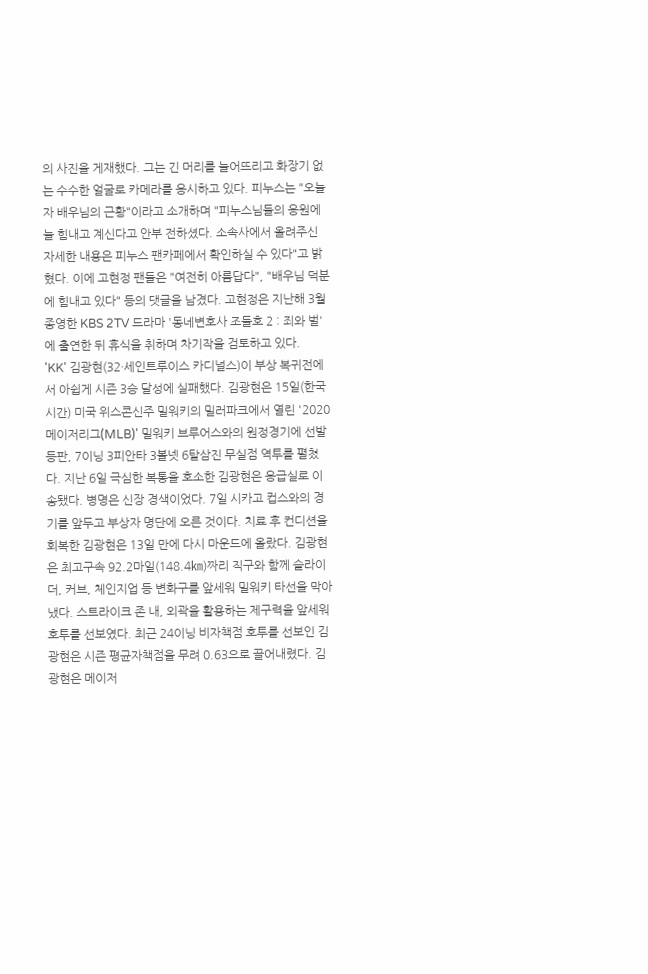의 사진을 게재했다. 그는 긴 머리를 늘어뜨리고 화장기 없는 수수한 얼굴로 카메라를 응시하고 있다. 피누스는 "오늘자 배우님의 근황"이라고 소개하며 "피누스님들의 응원에 늘 힘내고 계신다고 안부 전하셨다. 소속사에서 올려주신 자세한 내용은 피누스 팬카페에서 확인하실 수 있다"고 밝혔다. 이에 고현정 팬들은 "여전히 아름답다", "배우님 덕분에 힘내고 있다" 등의 댓글을 남겼다. 고현정은 지난해 3월 종영한 KBS 2TV 드라마 '동네변호사 조들호 2 : 죄와 벌'에 출연한 뒤 휴식을 취하며 차기작을 검토하고 있다.
'KK' 김광현(32·세인트루이스 카디널스)이 부상 복귀전에서 아쉽게 시즌 3승 달성에 실패했다. 김광현은 15일(한국시간) 미국 위스콘신주 밀워키의 밀러파크에서 열린 '2020 메이저리그(MLB)' 밀워키 브루어스와의 원정경기에 선발등판, 7이닝 3피안타 3볼넷 6탈삼진 무실점 역투를 펼쳤다. 지난 6일 극심한 복통을 호소한 김광현은 응급실로 이송됐다. 병명은 신장 경색이었다. 7일 시카고 컵스와의 경기를 앞두고 부상자 명단에 오른 것이다. 치료 후 컨디션을 회복한 김광현은 13일 만에 다시 마운드에 올랐다. 김광현은 최고구속 92.2마일(148.4㎞)짜리 직구와 함께 슬라이더, 커브, 체인지업 등 변화구를 앞세워 밀워키 타선을 막아냈다. 스트라이크 존 내, 외곽을 활용하는 제구력을 앞세워 호투를 선보였다. 최근 24이닝 비자책점 호투를 선보인 김광현은 시즌 평균자책점을 무려 0.63으로 끌어내렸다. 김광현은 메이저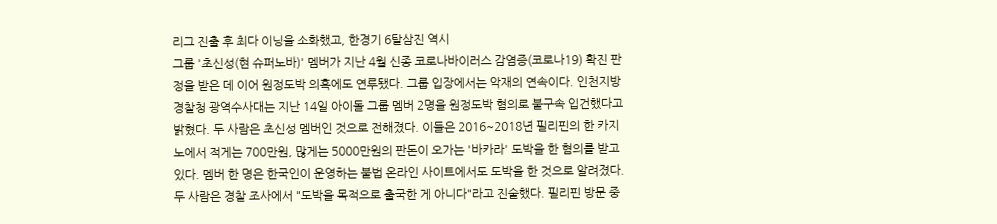리그 진출 후 최다 이닝을 소화했고, 한경기 6탈삼진 역시
그룹 '초신성(현 슈퍼노바)' 멤버가 지난 4월 신종 코로나바이러스 감염증(코로나19) 확진 판정을 받은 데 이어 원정도박 의혹에도 연루됐다. 그룹 입장에서는 악재의 연속이다. 인천지방경찰청 광역수사대는 지난 14일 아이돌 그룹 멤버 2명을 원정도박 혐의로 불구속 입건했다고 밝혔다. 두 사람은 초신성 멤버인 것으로 전해졌다. 이들은 2016~2018년 필리핀의 한 카지노에서 적게는 700만원, 많게는 5000만원의 판돈이 오가는 '바카라' 도박을 한 혐의를 받고 있다. 멤버 한 명은 한국인이 운영하는 불법 온라인 사이트에서도 도박을 한 것으로 알려졌다. 두 사람은 경찰 조사에서 "도박을 목적으로 출국한 게 아니다"라고 진술했다. 필리핀 방문 중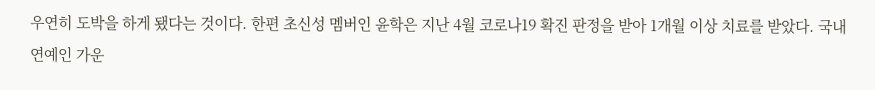우연히 도박을 하게 됐다는 것이다. 한편 초신성 멤버인 윤학은 지난 4월 코로나19 확진 판정을 받아 1개월 이상 치료를 받았다. 국내 연예인 가운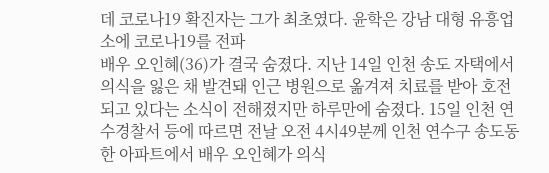데 코로나19 확진자는 그가 최초였다. 윤학은 강남 대형 유흥업소에 코로나19를 전파
배우 오인혜(36)가 결국 숨졌다. 지난 14일 인천 송도 자택에서 의식을 잃은 채 발견돼 인근 병원으로 옮겨져 치료를 받아 호전되고 있다는 소식이 전해졌지만 하루만에 숨졌다. 15일 인천 연수경찰서 등에 따르면 전날 오전 4시49분께 인천 연수구 송도동 한 아파트에서 배우 오인혜가 의식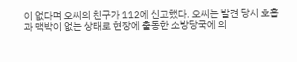이 없다며 오씨의 친구가 112에 신고했다. 오씨는 발견 당시 호흡과 맥박이 없는 상태로 현장에 출동한 소방당국에 의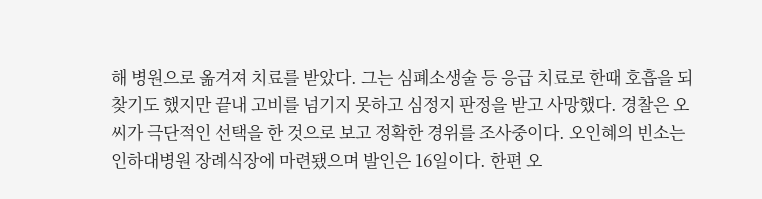해 병원으로 옮겨져 치료를 받았다. 그는 심폐소생술 등 응급 치료로 한때 호흡을 되찾기도 했지만 끝내 고비를 넘기지 못하고 심정지 판정을 받고 사망했다. 경찰은 오씨가 극단적인 선택을 한 것으로 보고 정확한 경위를 조사중이다. 오인혜의 빈소는 인하대병원 장례식장에 마련됐으며 발인은 16일이다. 한편 오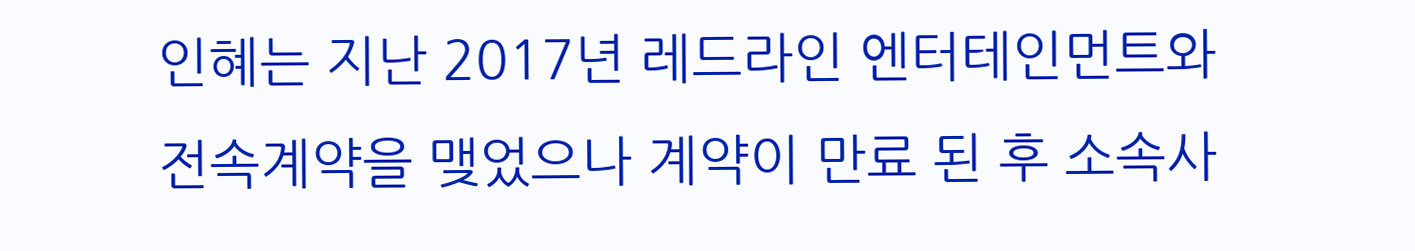인혜는 지난 2017년 레드라인 엔터테인먼트와 전속계약을 맺었으나 계약이 만료 된 후 소속사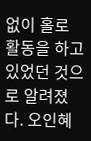없이 홀로 활동을 하고 있었던 것으로 알려졌다. 오인혜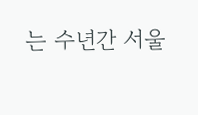는 수년간 서울